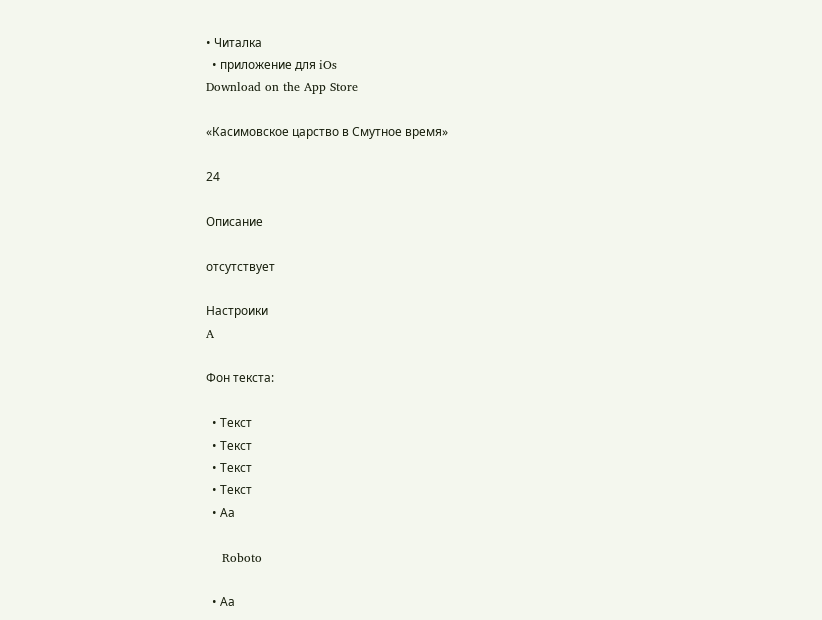• Читалка
  • приложение для iOs
Download on the App Store

«Касимовское царство в Смутное время»

24

Описание

отсутствует

Настроики
A

Фон текста:

  • Текст
  • Текст
  • Текст
  • Текст
  • Аа

    Roboto

  • Аа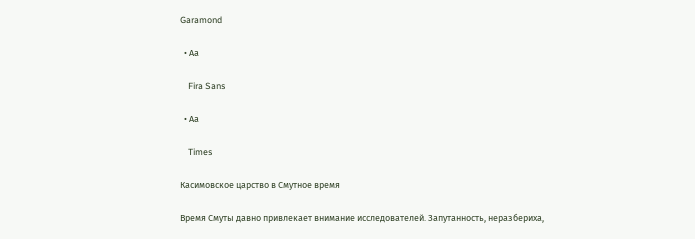Garamond

  • Аа

    Fira Sans

  • Аа

    Times

Касимовское царство в Смутное время

Время Смуты давно привлекает внимание исследователей. Запутанность, неразбериха,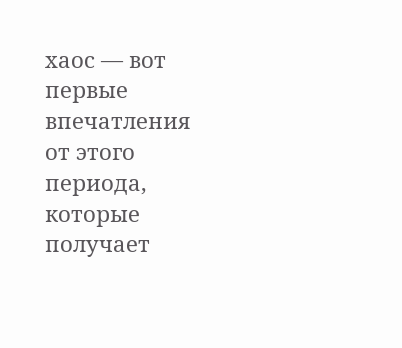хаос — вот первые впечатления от этого периода, которые получает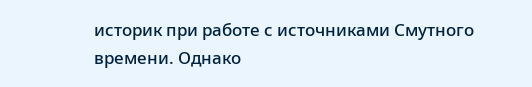историк при работе с источниками Смутного времени. Однако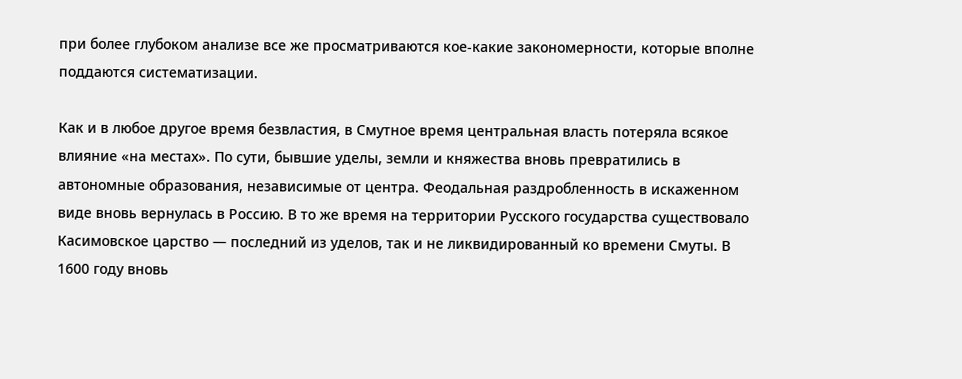при более глубоком анализе все же просматриваются кое-какие закономерности, которые вполне поддаются систематизации.

Как и в любое другое время безвластия, в Смутное время центральная власть потеряла всякое влияние «на местах». По сути, бывшие уделы, земли и княжества вновь превратились в автономные образования, независимые от центра. Феодальная раздробленность в искаженном виде вновь вернулась в Россию. В то же время на территории Русского государства существовало Касимовское царство — последний из уделов, так и не ликвидированный ко времени Смуты. В 1600 году вновь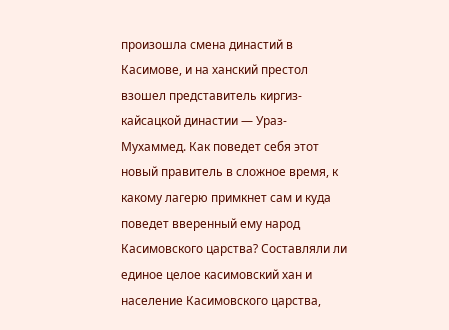произошла смена династий в Касимове, и на ханский престол взошел представитель киргиз-кайсацкой династии — Ураз-Мухаммед. Как поведет себя этот новый правитель в сложное время, к какому лагерю примкнет сам и куда поведет вверенный ему народ Касимовского царства? Составляли ли единое целое касимовский хан и население Касимовского царства,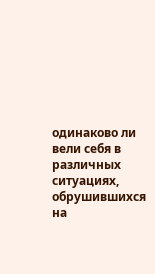одинаково ли вели себя в различных ситуациях, обрушившихся на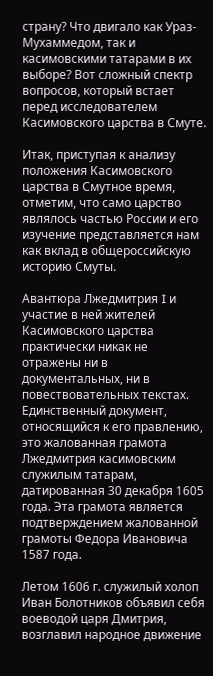страну? Что двигало как Ураз-Мухаммедом, так и касимовскими татарами в их выборе? Вот сложный спектр вопросов, который встает перед исследователем Касимовского царства в Смуте.

Итак, приступая к анализу положения Касимовского царства в Смутное время, отметим, что само царство являлось частью России и его изучение представляется нам как вклад в общероссийскую историю Смуты.

Авантюра Лжедмитрия I и участие в ней жителей Касимовского царства практически никак не отражены ни в документальных, ни в повествовательных текстах. Единственный документ, относящийся к его правлению, это жалованная грамота Лжедмитрия касимовским служилым татарам, датированная 30 декабря 1605 года. Эта грамота является подтверждением жалованной грамоты Федора Ивановича 1587 года.

Летом 1606 г. служилый холоп Иван Болотников объявил себя воеводой царя Дмитрия, возглавил народное движение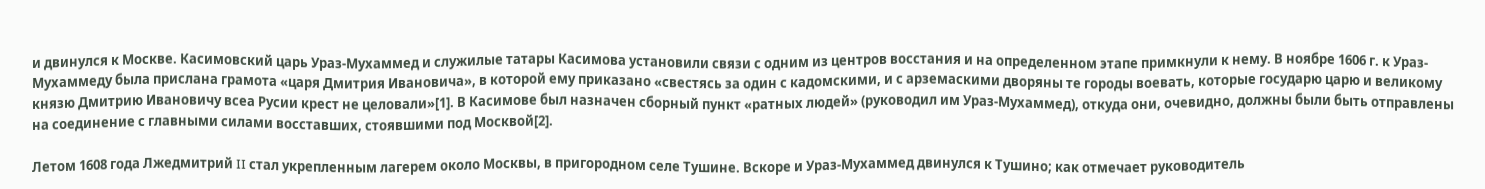и двинулся к Москве. Касимовский царь Ураз-Мухаммед и служилые татары Касимова установили связи с одним из центров восстания и на определенном этапе примкнули к нему. В ноябре 1606 г. к Ураз-Мухаммеду была прислана грамота «царя Дмитрия Ивановича», в которой ему приказано «свестясь за один с кадомскими, и с арземаскими дворяны те городы воевать, которые государю царю и великому князю Дмитрию Ивановичу всеа Русии крест не целовали»[1]. В Касимове был назначен сборный пункт «ратных людей» (руководил им Ураз-Мухаммед), откуда они, очевидно, должны были быть отправлены на соединение с главными силами восставших, стоявшими под Москвой[2].

Летом 1608 года Лжедмитрий II стал укрепленным лагерем около Москвы, в пригородном селе Тушине. Вскоре и Ураз-Мухаммед двинулся к Тушино; как отмечает руководитель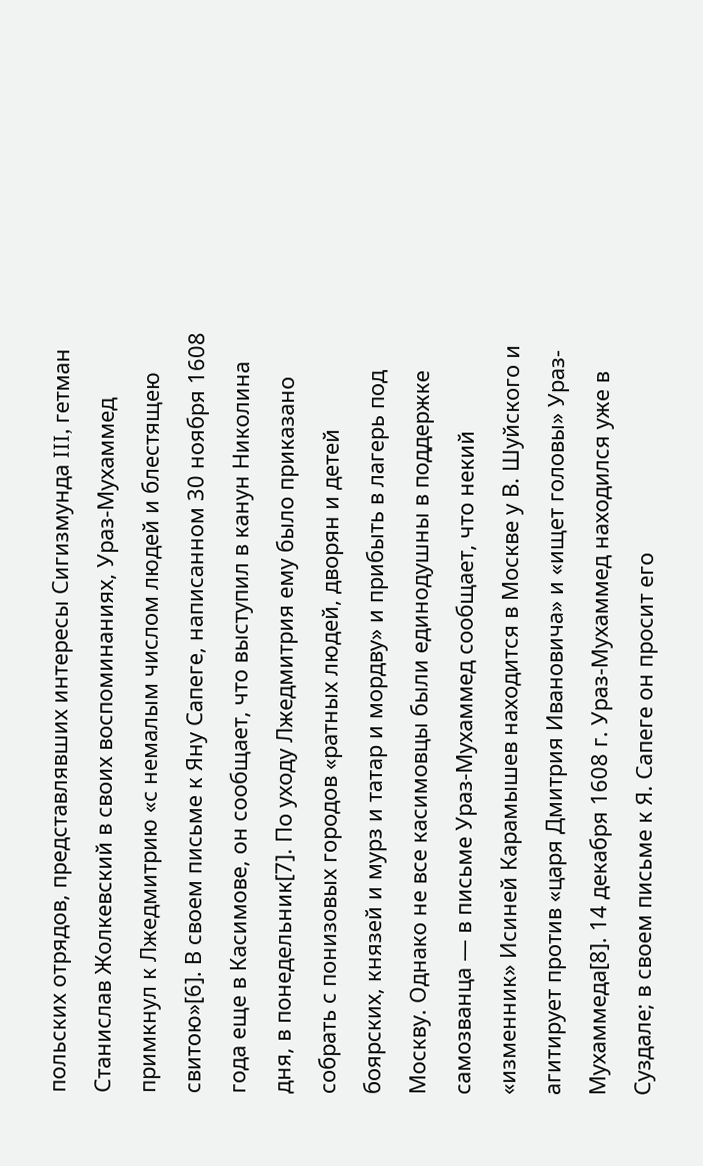польских отрядов, представлявших интересы Сигизмунда III, гетман Станислав Жолкевский в своих воспоминаниях, Ураз-Мухаммед примкнул к Лжедмитрию «с немалым числом людей и блестящею свитою»[6]. В своем письме к Яну Сапеге, написанном 30 ноября 1608 года еще в Касимове, он сообщает, что выступил в канун Николина дня, в понедельник[7]. По уходу Лжедмитрия ему было приказано собрать с понизовых городов «ратных людей, дворян и детей боярских, князей и мурз и татар и мордву» и прибыть в лагерь под Москву. Однако не все касимовцы были единодушны в поддержке самозванца — в письме Ураз-Мухаммед сообщает, что некий «изменник» Исиней Карамышев находится в Москве у В. Шуйского и агитирует против «царя Дмитрия Ивановича» и «ищет головы» Ураз-Мухаммеда[8]. 14 декабря 1608 г. Ураз-Мухаммед находился уже в Суздале; в своем письме к Я. Сапеге он просит его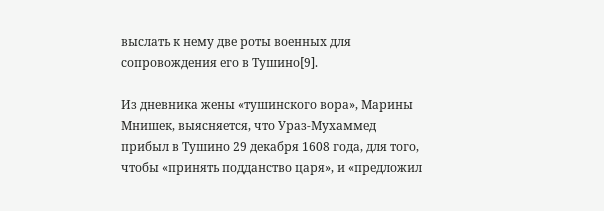выслать к нему две роты военных для сопровождения его в Тушино[9].

Из дневника жены «тушинского вора», Марины Мнишек, выясняется, что Ураз-Мухаммед прибыл в Тушино 29 декабря 1608 года, для того, чтобы «принять подданство царя», и «предложил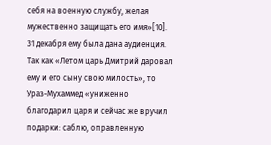себя на военную службу, желая мужественно защищать его имя»[10]. 31 декабря ему была дана аудиенция. Так как «Летом царь Дмитрий даровал ему и его сыну свою милость», то Ураз-Мухаммед «униженно благодарил царя и сейчас же вручил подарки: саблю, оправленную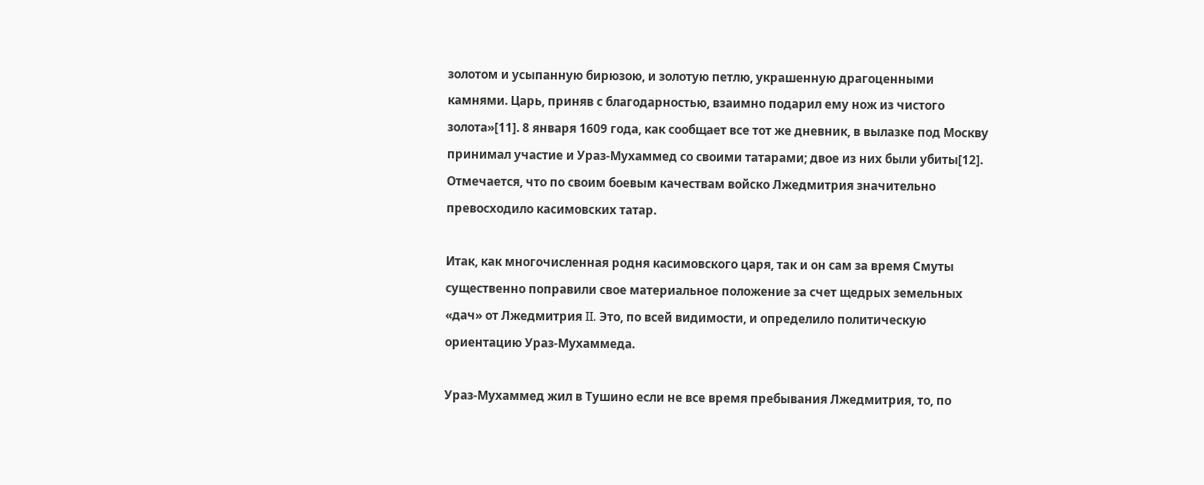золотом и усыпанную бирюзою, и золотую петлю, украшенную драгоценными камнями. Царь, приняв с благодарностью, взаимно подарил ему нож из чистого золота»[11]. 8 января 1609 года, как сообщает все тот же дневник, в вылазке под Москву принимал участие и Ураз-Мухаммед со своими татарами; двое из них были убиты[12]. Отмечается, что по своим боевым качествам войско Лжедмитрия значительно превосходило касимовских татар.

Итак, как многочисленная родня касимовского царя, так и он сам за время Смуты существенно поправили свое материальное положение за счет щедрых земельных «дач» от Лжедмитрия II. Это, по всей видимости, и определило политическую ориентацию Ураз-Мухаммеда.

Ураз-Мухаммед жил в Тушино если не все время пребывания Лжедмитрия, то, по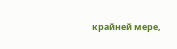крайней мере,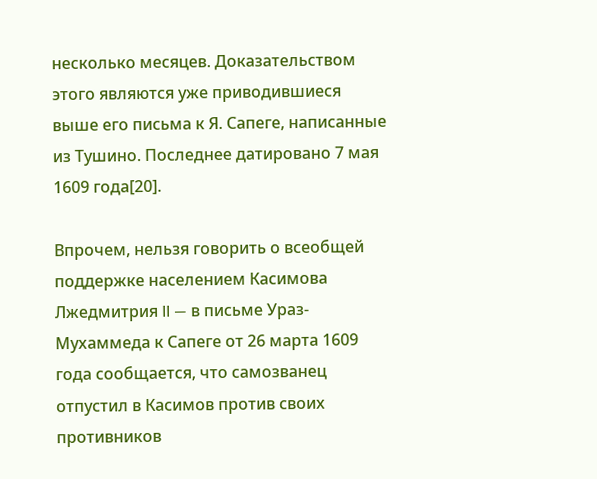несколько месяцев. Доказательством этого являются уже приводившиеся выше его письма к Я. Сапеге, написанные из Тушино. Последнее датировано 7 мая 1609 года[20].

Впрочем, нельзя говорить о всеобщей поддержке населением Касимова Лжедмитрия II — в письме Ураз-Мухаммеда к Сапеге от 26 марта 1609 года сообщается, что самозванец отпустил в Касимов против своих противников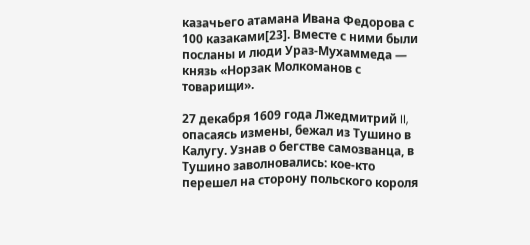казачьего атамана Ивана Федорова с 100 казаками[23]. Вместе с ними были посланы и люди Ураз-Мухаммеда — князь «Норзак Молкоманов с товарищи».

27 декабря 1609 года Лжедмитрий II, опасаясь измены, бежал из Тушино в Калугу. Узнав о бегстве самозванца, в Тушино заволновались: кое-кто перешел на сторону польского короля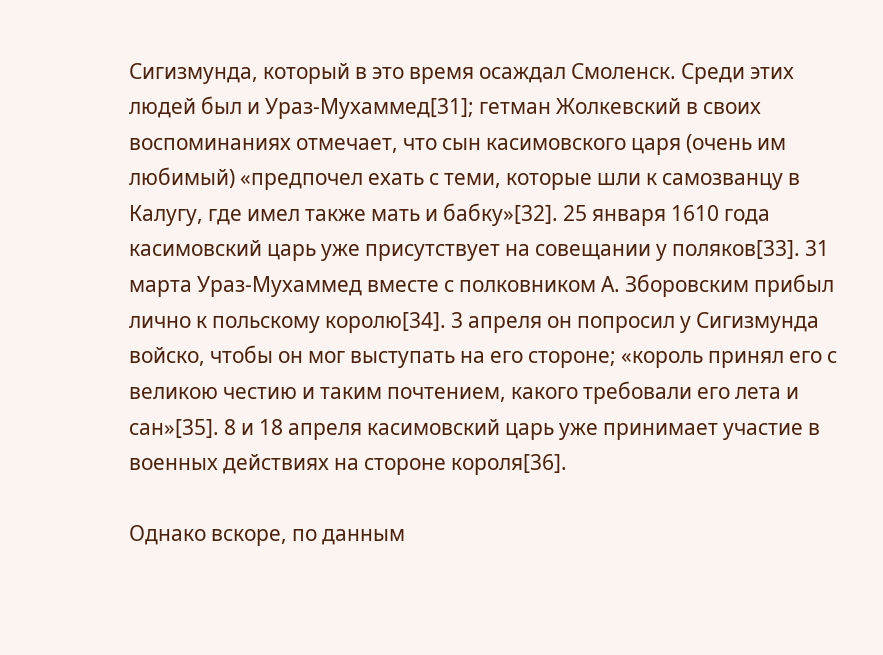Сигизмунда, который в это время осаждал Смоленск. Среди этих людей был и Ураз-Мухаммед[31]; гетман Жолкевский в своих воспоминаниях отмечает, что сын касимовского царя (очень им любимый) «предпочел ехать с теми, которые шли к самозванцу в Калугу, где имел также мать и бабку»[32]. 25 января 1610 года касимовский царь уже присутствует на совещании у поляков[33]. 31 марта Ураз-Мухаммед вместе с полковником А. Зборовским прибыл лично к польскому королю[34]. 3 апреля он попросил у Сигизмунда войско, чтобы он мог выступать на его стороне; «король принял его с великою честию и таким почтением, какого требовали его лета и сан»[35]. 8 и 18 апреля касимовский царь уже принимает участие в военных действиях на стороне короля[36].

Однако вскоре, по данным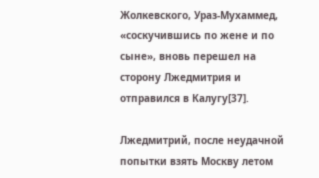Жолкевского, Ураз-Мухаммед, «соскучившись по жене и по сыне», вновь перешел на сторону Лжедмитрия и отправился в Калугу[37].

Лжедмитрий, после неудачной попытки взять Москву летом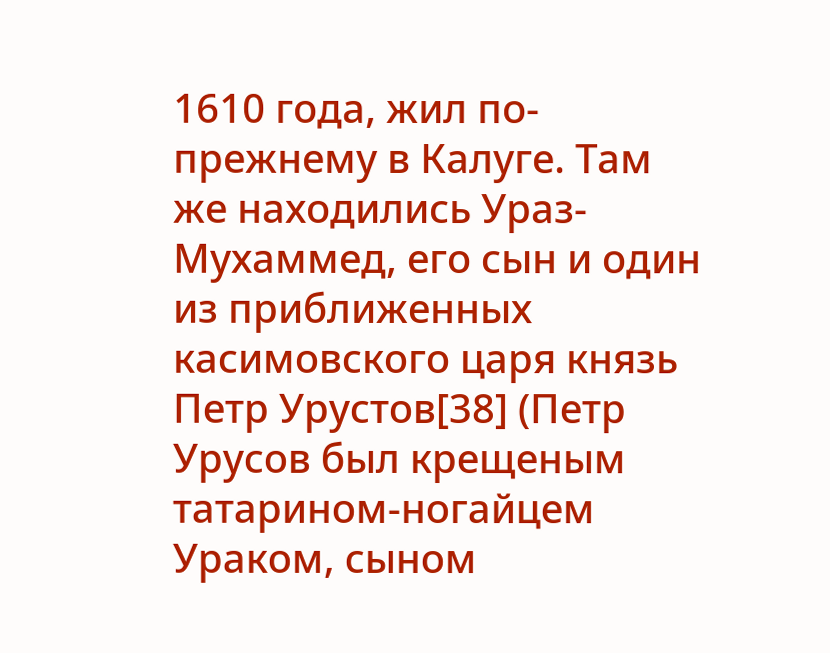1610 года, жил по-прежнему в Калуге. Там же находились Ураз-Мухаммед, его сын и один из приближенных касимовского царя князь Петр Урустов[38] (Петр Урусов был крещеным татарином-ногайцем Ураком, сыном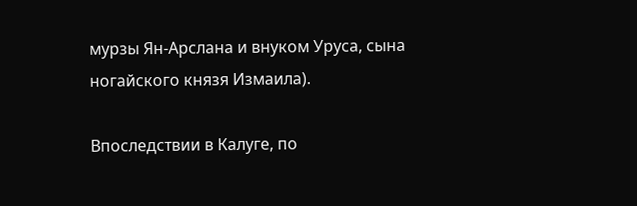мурзы Ян-Арслана и внуком Уруса, сына ногайского князя Измаила).

Впоследствии в Калуге, по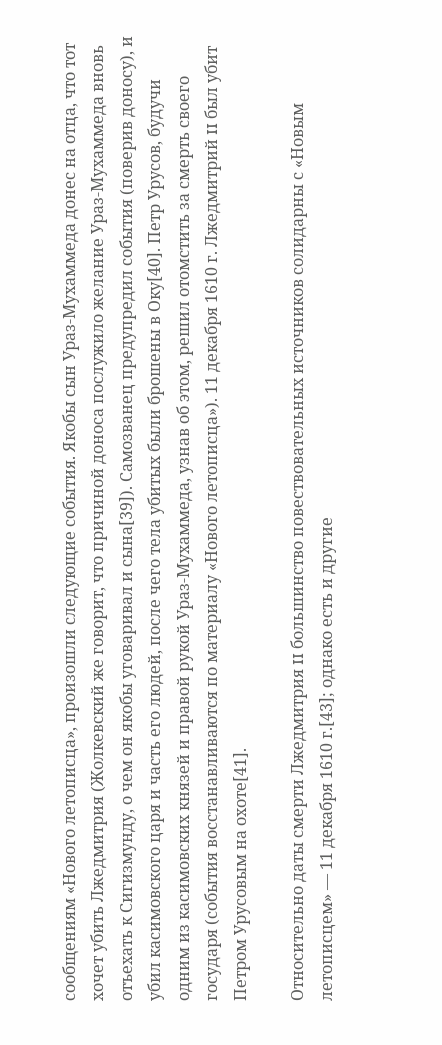сообщениям «Нового летописца», произошли следующие события. Якобы сын Ураз-Мухаммеда донес на отца, что тот хочет убить Лжедмитрия (Жолкевский же говорит, что причиной доноса послужило желание Ураз-Мухаммеда вновь отъехать к Сигизмунду, о чем он якобы уговаривал и сына[39]). Самозванец предупредил события (поверив доносу), и убил касимовского царя и часть его людей, после чего тела убитых были брошены в Оку[40]. Петр Урусов, будучи одним из касимовских князей и правой рукой Ураз-Мухаммеда, узнав об этом, решил отомстить за смерть своего государя (события восстанавливаются по материалу «Нового летописца»). 11 декабря 1610 г. Лжедмитрий II был убит Петром Урусовым на охоте[41].

Относительно даты смерти Лжедмитрия II большинство повествовательных источников солидарны с «Новым летописцем» — 11 декабря 1610 г.[43]; однако есть и другие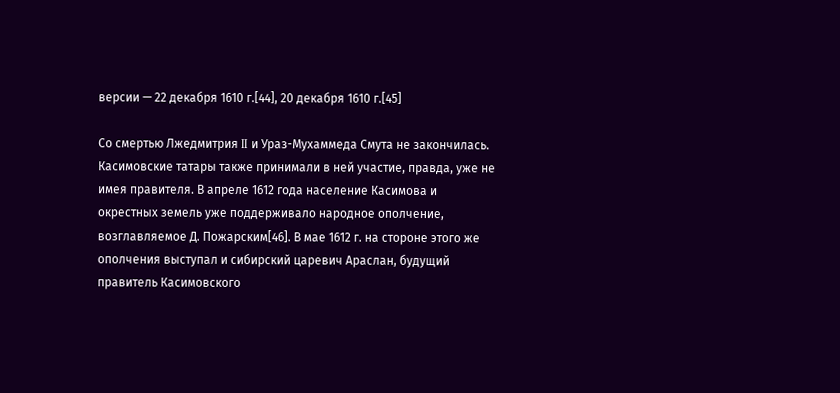версии — 22 декабря 1610 г.[44], 20 декабря 1610 г.[45]

Со смертью Лжедмитрия II и Ураз-Мухаммеда Смута не закончилась. Касимовские татары также принимали в ней участие, правда, уже не имея правителя. В апреле 1612 года население Касимова и окрестных земель уже поддерживало народное ополчение, возглавляемое Д. Пожарским[46]. В мае 1612 г. на стороне этого же ополчения выступал и сибирский царевич Араслан, будущий правитель Касимовского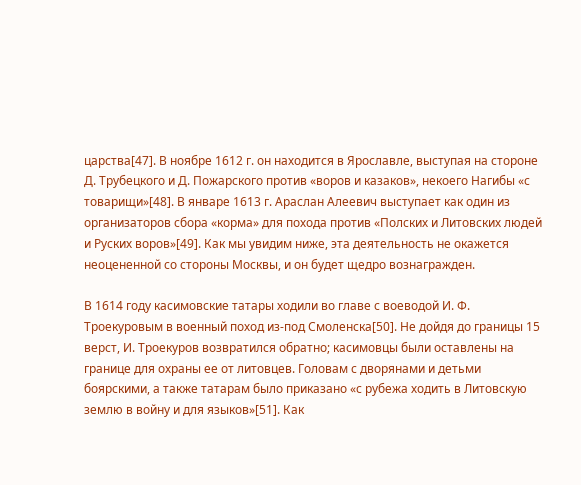царства[47]. В ноябре 1612 г. он находится в Ярославле, выступая на стороне Д. Трубецкого и Д. Пожарского против «воров и казаков», некоего Нагибы «с товарищи»[48]. В январе 1613 г. Араслан Алеевич выступает как один из организаторов сбора «корма» для похода против «Полских и Литовских людей и Руских воров»[49]. Как мы увидим ниже, эта деятельность не окажется неоцененной со стороны Москвы, и он будет щедро вознагражден.

В 1614 году касимовские татары ходили во главе с воеводой И. Ф. Троекуровым в военный поход из-под Смоленска[50]. Не дойдя до границы 15 верст, И. Троекуров возвратился обратно; касимовцы были оставлены на границе для охраны ее от литовцев. Головам с дворянами и детьми боярскими, а также татарам было приказано «с рубежа ходить в Литовскую землю в войну и для языков»[51]. Как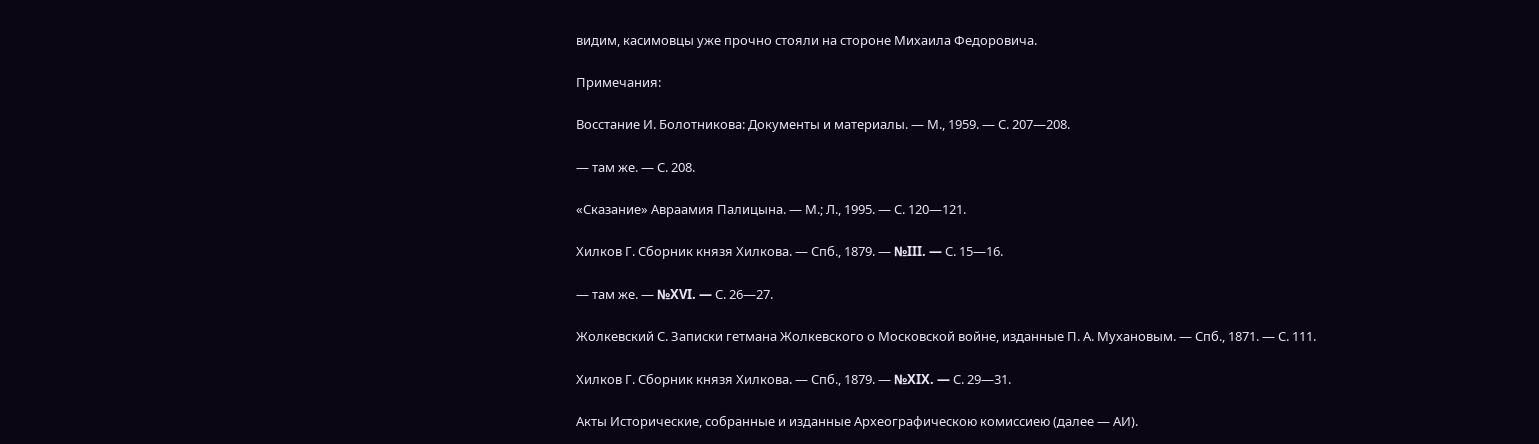видим, касимовцы уже прочно стояли на стороне Михаила Федоровича.

Примечания:

Восстание И. Болотникова: Документы и материалы. — М., 1959. — С. 207—208.

— там же. — С. 208.

«Сказание» Авраамия Палицына. — М.; Л., 1995. — С. 120—121.

Хилков Г. Сборник князя Хилкова. — Спб., 1879. — №III. — С. 15—16.

— там же. — №XVI. — С. 26—27.

Жолкевский С. Записки гетмана Жолкевского о Московской войне, изданные П. А. Мухановым. — Спб., 1871. — С. 111.

Хилков Г. Сборник князя Хилкова. — Спб., 1879. — №XIX. — С. 29—31.

Акты Исторические, собранные и изданные Археографическою комиссиею (далее — АИ).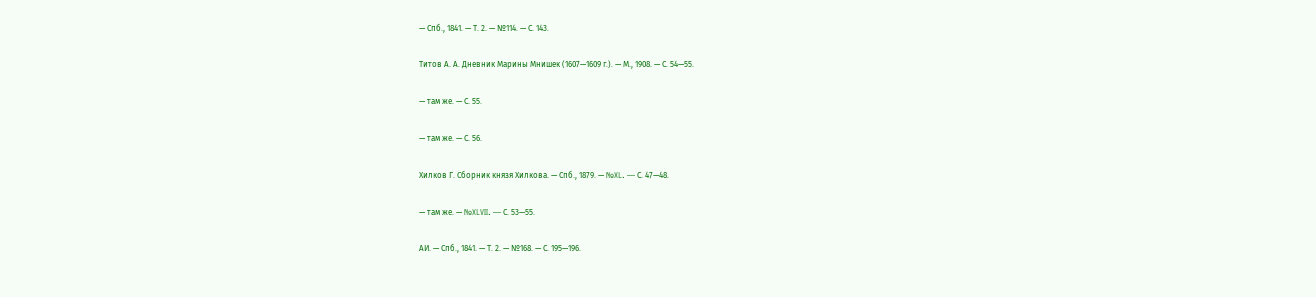— Спб., 1841. — Т. 2. — №114. — С. 143.

Титов А. А. Дневник Марины Мнишек (1607—1609 г.). — М., 1908. — С. 54—55.

— там же. — С. 55.

— там же. — С. 56.

Хилков Г. Сборник князя Хилкова. — Спб., 1879. — №XL. — С. 47—48.

— там же. — №XLVII. — С. 53—55.

АИ. — Спб., 1841. — Т. 2. — №168. — С. 195—196.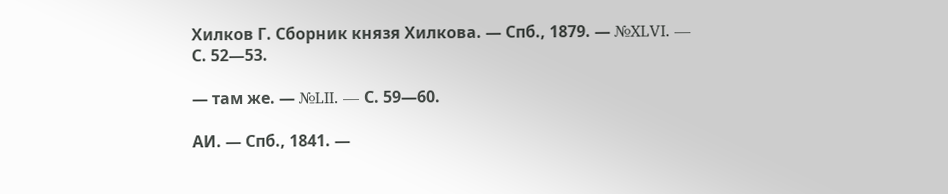Хилков Г. Сборник князя Хилкова. — Спб., 1879. — №XLVI. — С. 52—53.

— там же. — №LII. — С. 59—60.

АИ. — Спб., 1841. —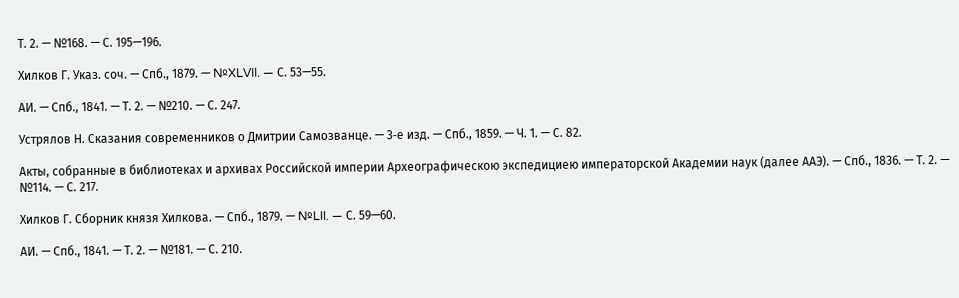Т. 2. — №168. — С. 195—196.

Хилков Г. Указ. соч. — Спб., 1879. — №XLVII. — С. 53—55.

АИ. — Спб., 1841. — Т. 2. — №210. — С. 247.

Устрялов Н. Сказания современников о Дмитрии Самозванце. — 3‑е изд. — Спб., 1859. — Ч. 1. — С. 82.

Акты, собранные в библиотеках и архивах Российской империи Археографическою экспедициею императорской Академии наук (далее ААЭ). — Спб., 1836. — Т. 2. — №114. — С. 217.

Хилков Г. Сборник князя Хилкова. — Спб., 1879. — №LII. — С. 59—60.

АИ. — Спб., 1841. — Т. 2. — №181. — С. 210.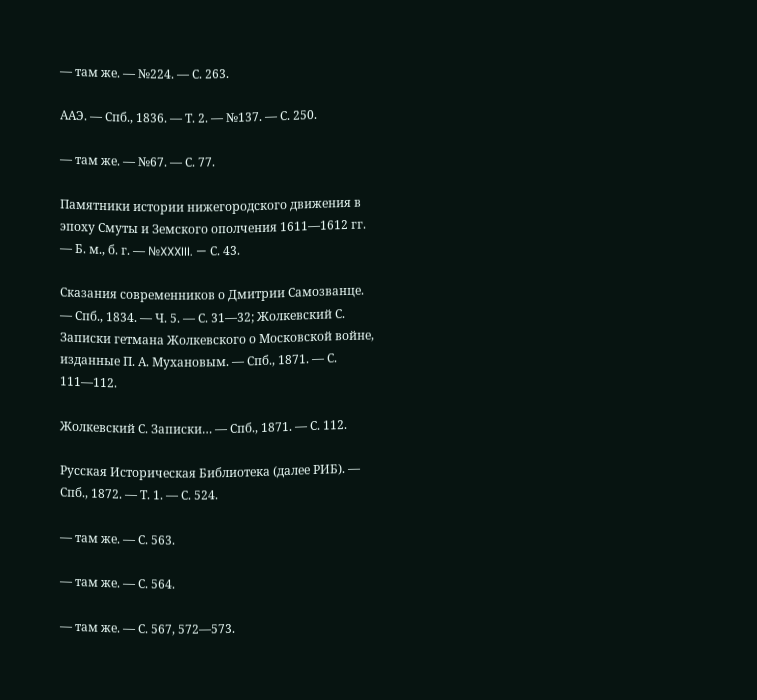— там же. — №224. — С. 263.

ААЭ. — Спб., 1836. — Т. 2. — №137. — С. 250.

— там же. — №67. — С. 77.

Памятники истории нижегородского движения в эпоху Смуты и Земского ополчения 1611—1612 гг. — Б. м., б. г. — №XXXIII. — С. 43.

Сказания современников о Дмитрии Самозванце. — Спб., 1834. — Ч. 5. — С. 31—32; Жолкевский С. Записки гетмана Жолкевского о Московской войне, изданные П. А. Мухановым. — Спб., 1871. — С. 111—112.

Жолкевский С. Записки… — Спб., 1871. — С. 112.

Русская Историческая Библиотека (далее РИБ). — Спб., 1872. — Т. 1. — С. 524.

— там же. — С. 563.

— там же. — С. 564.

— там же. — С. 567, 572—573.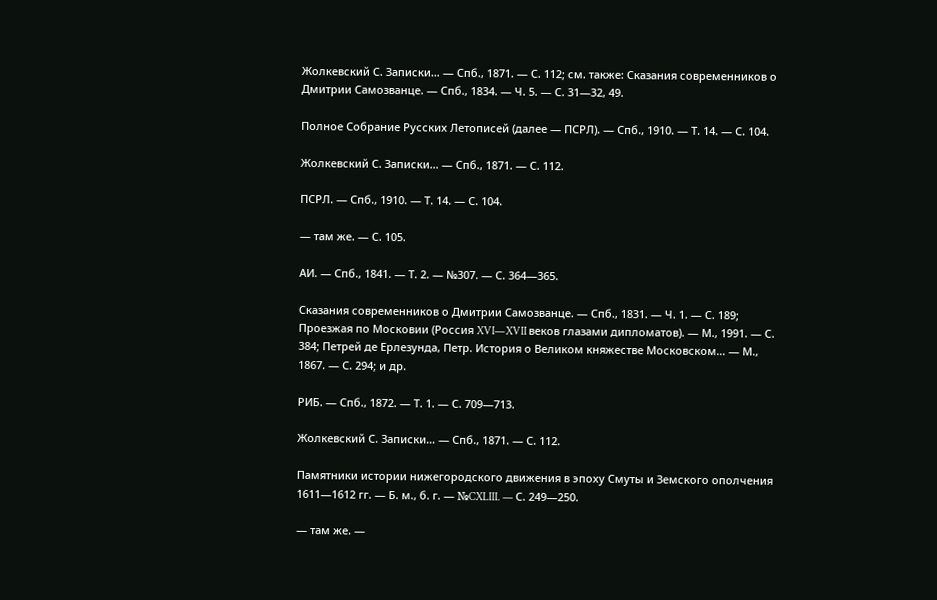Жолкевский С. Записки… — Спб., 1871. — С. 112; см. также: Сказания современников о Дмитрии Самозванце. — Спб., 1834. — Ч. 5. — С. 31—32, 49.

Полное Собрание Русских Летописей (далее — ПСРЛ). — Спб., 1910. — Т. 14. — С. 104.

Жолкевский С. Записки… — Спб., 1871. — С. 112.

ПСРЛ. — Спб., 1910. — Т. 14. — С. 104.

— там же. — С. 105.

АИ. — Спб., 1841. — Т. 2. — №307. — С. 364—365.

Сказания современников о Дмитрии Самозванце. — Спб., 1831. — Ч. 1. — С. 189; Проезжая по Московии (Россия XVI—XVII веков глазами дипломатов). — М., 1991. — С. 384; Петрей де Ерлезунда, Петр. История о Великом княжестве Московском… — М., 1867. — С. 294; и др.

РИБ. — Спб., 1872. — Т. 1. — С. 709—713.

Жолкевский С. Записки… — Спб., 1871. — С. 112.

Памятники истории нижегородского движения в эпоху Смуты и Земского ополчения 1611—1612 гг. — Б. м., б. г. — №CXLIII. — С. 249—250.

— там же. —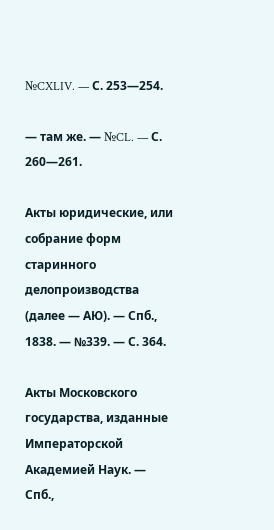№CXLIV. — С. 253—254.

— там же. — №CL. — С. 260—261.

Акты юридические, или собрание форм старинного делопроизводства (далее — АЮ). — Спб., 1838. — №339. — С. 364.

Акты Московского государства, изданные Императорской Академией Наук. — Спб.,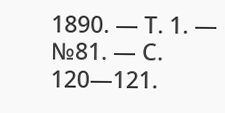1890. — Т. 1. — №81. — С. 120—121.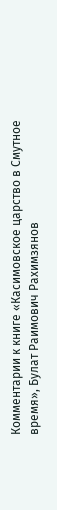Комментарии к книге «Касимовское царство в Смутное время», Булат Раимович Рахимзянов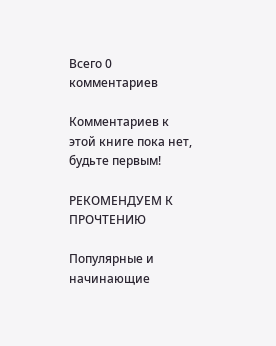Всего 0 комментариев

Комментариев к этой книге пока нет, будьте первым!

РЕКОМЕНДУЕМ К ПРОЧТЕНИЮ

Популярные и начинающие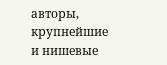авторы, крупнейшие и нишевые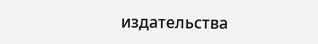издательства